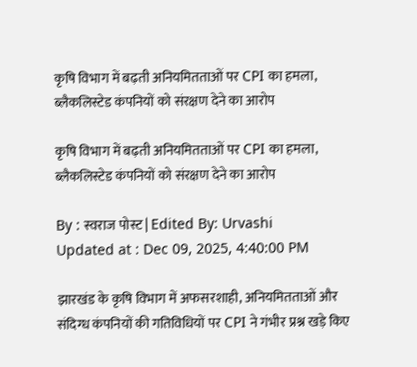कृषि विभाग में बढ़ती अनियमितताओं पर CPI का हमला, ब्लैकलिस्टेड कंपनियों को संरक्षण देने का आरोप

कृषि विभाग में बढ़ती अनियमितताओं पर CPI का हमला, ब्लैकलिस्टेड कंपनियों को संरक्षण देने का आरोप

By : स्वराज पोस्ट | Edited By: Urvashi
Updated at : Dec 09, 2025, 4:40:00 PM

झारखंड के कृषि विभाग में अफसरशाही, अनियमितताओं और संदिग्ध कंपनियों की गतिविधियों पर CPI ने गंभीर प्रश्न खड़े किए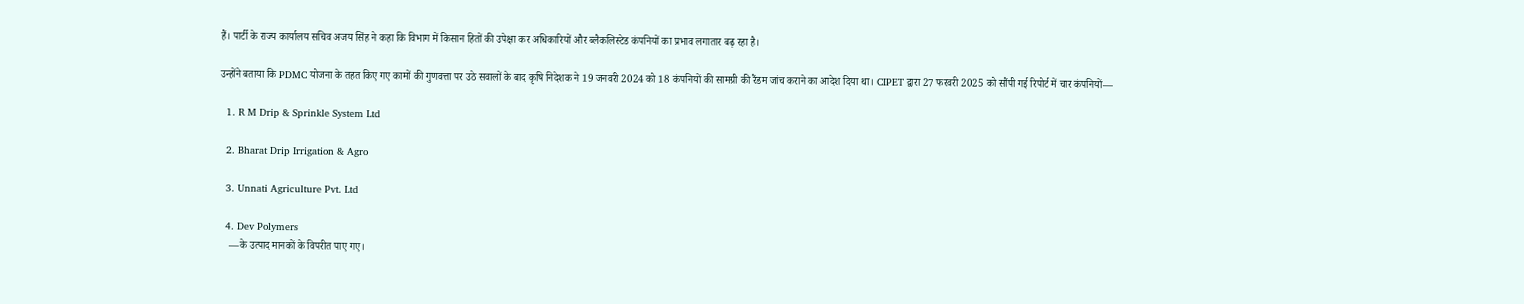हैं। पार्टी के राज्य कार्यालय सचिव अजय सिंह ने कहा कि विभाग में किसान हितों की उपेक्षा कर अधिकारियों और ब्लैकलिस्टेड कंपनियों का प्रभाव लगातार बढ़ रहा है।

उन्होंने बताया कि PDMC योजना के तहत किए गए कामों की गुणवत्ता पर उठे सवालों के बाद कृषि निदेशक ने 19 जनवरी 2024 को 18 कंपनियों की सामग्री की रैंडम जांच कराने का आदेश दिया था। CIPET द्वारा 27 फरवरी 2025 को सौंपी गई रिपोर्ट में चार कंपनियों—

  1. R M Drip & Sprinkle System Ltd

  2. Bharat Drip Irrigation & Agro

  3. Unnati Agriculture Pvt. Ltd

  4. Dev Polymers
    —के उत्पाद मानकों के विपरीत पाए गए।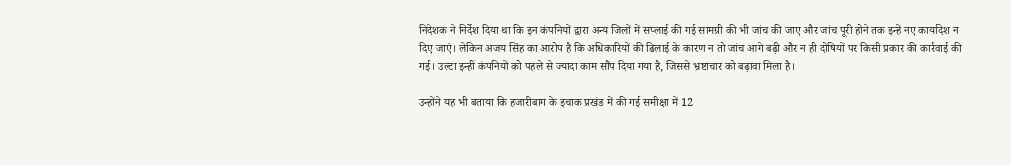निदेशक ने निर्देश दिया था कि इन कंपनियों द्वारा अन्य जिलों में सप्लाई की गई सामग्री की भी जांच की जाए और जांच पूरी होने तक इन्हें नए कार्यादेश न दिए जाएं। लेकिन अजय सिंह का आरोप है कि अधिकारियों की ढिलाई के कारण न तो जांच आगे बढ़ी और न ही दोषियों पर किसी प्रकार की कार्रवाई की गई। उल्टा इन्हीं कंपनियों को पहले से ज्यादा काम सौंप दिया गया है, जिससे भ्रष्टाचार को बढ़ावा मिला है।

उन्होंने यह भी बताया कि हजारीबाग के इचाक प्रखंड में की गई समीक्षा में 12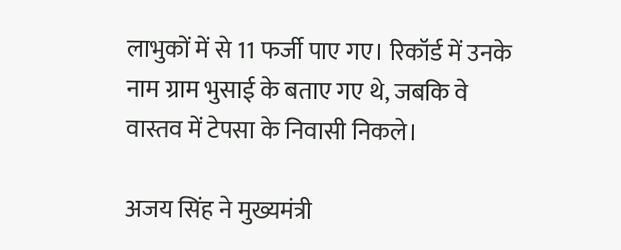लाभुकों में से 11 फर्जी पाए गए। रिकॉर्ड में उनके नाम ग्राम भुसाई के बताए गए थे, जबकि वे वास्तव में टेपसा के निवासी निकले।

अजय सिंह ने मुख्यमंत्री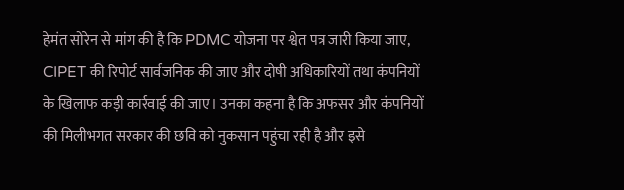हेमंत सोरेन से मांग की है कि PDMC योजना पर श्वेत पत्र जारी किया जाए, CIPET की रिपोर्ट सार्वजनिक की जाए और दोषी अधिकारियों तथा कंपनियों के खिलाफ कड़ी कार्रवाई की जाए। उनका कहना है कि अफसर और कंपनियों की मिलीभगत सरकार की छवि को नुकसान पहुंचा रही है और इसे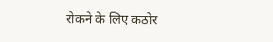रोकने के लिए कठोर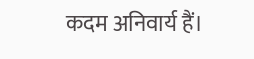कदम अनिवार्य हैं।